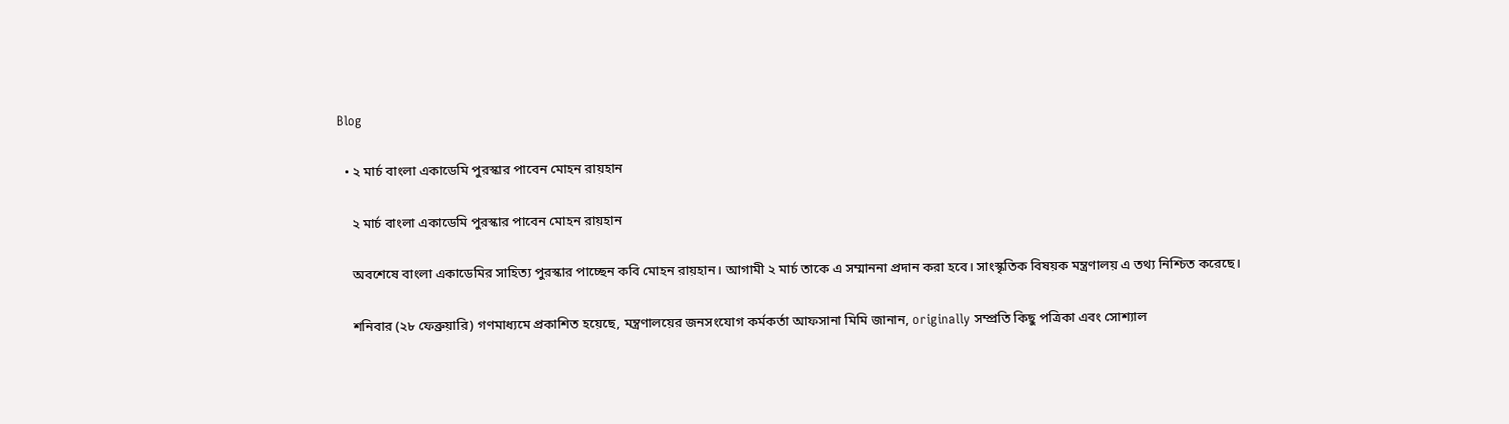Blog

  • ২ মার্চ বাংলা একাডেমি পুরস্কার পাবেন মোহন রায়হান

    ২ মার্চ বাংলা একাডেমি পুরস্কার পাবেন মোহন রায়হান

    অবশেষে বাংলা একাডেমির সাহিত্য পুরস্কার পাচ্ছেন কবি মোহন রায়হান। আগামী ২ মার্চ তাকে এ সম্মাননা প্রদান করা হবে। সাংস্কৃতিক বিষয়ক মন্ত্রণালয় এ তথ্য নিশ্চিত করেছে।

    শনিবার (২৮ ফেব্রুয়ারি) গণমাধ্যমে প্রকাশিত হয়েছে, মন্ত্রণালয়ের জনসংযোগ কর্মকর্তা আফসানা মিমি জানান, originally সম্প্রতি কিছু পত্রিকা এবং সোশ্যাল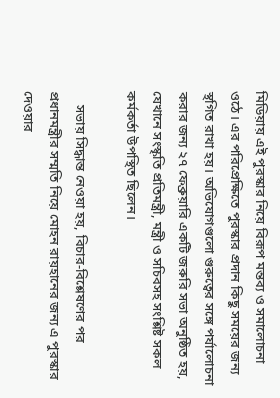মিডিয়ায় এই পুরস্কার নিয়ে বিরূপ মন্তব্য ও সমালোচনা ওঠে। এর পরিপ্রেক্ষিতে পুরস্কার প্রদান কিছু সময়ের জন্য স্থগিত রাখা হয়। অভিযোগগুলো গুরুত্বের সঙ্গে পর্যালোচনা করার জন্য ২৭ ফেব্রুয়ারি একটি জরুরি সভা অনুষ্ঠিত হয়, যেখানে সংস্কৃতি প্রতিমন্ত্রী, মন্ত্রী ও সচিবসহ সংশ্লিষ্ট সকল কর্মকর্তা উপস্থিত ছিলেন।

    সভায় সিদ্ধান্ত নেওয়া হয়, বিচার-বিশ্লেষণের পর প্রধানমন্ত্রীর সম্মতি নিয়ে মোহন রায়হানের জন্য এ পুরস্কার দেওয়ার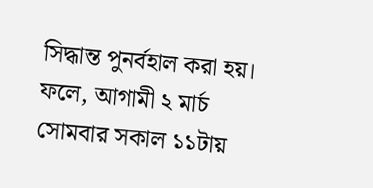সিদ্ধান্ত পুনর্বহাল করা হয়। ফলে, আগামী ২ মার্চ সোমবার সকাল ১১টায়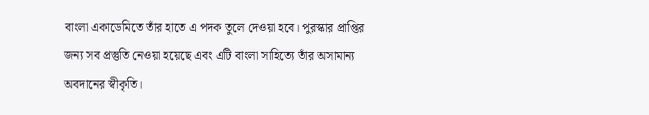বাংলা একাডেমিতে তাঁর হাতে এ পদক তুলে দেওয়া হবে। পুরস্কার প্রাপ্তির জন্য সব প্রস্তুতি নেওয়া হয়েছে এবং এটি বাংলা সাহিত্যে তাঁর অসামান্য অবদানের স্বীকৃতি।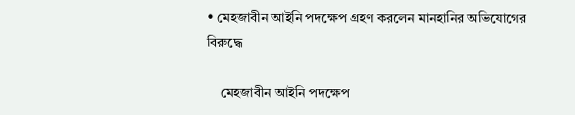• মেহজাবীন আইনি পদক্ষেপ গ্রহণ করলেন মানহানির অভিযোগের বিরুদ্ধে

    মেহজাবীন আইনি পদক্ষেপ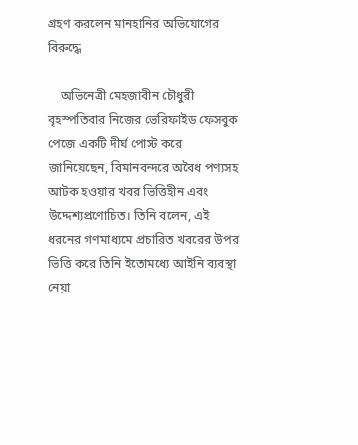গ্রহণ করলেন মানহানির অভিযোগের বিরুদ্ধে

    অভিনেত্রী মেহজাবীন চৌধুরী বৃহস্পতিবার নিজের ভেরিফাইড ফেসবুক পেজে একটি দীর্ঘ পোস্ট করে জানিয়েছেন, বিমানবন্দরে অবৈধ পণ্যসহ আটক হওয়ার খবর ভিত্তিহীন এবং উদ্দেশ্যপ্রণোচিত। তিনি বলেন, এই ধরনের গণমাধ্যমে প্রচারিত খবরের উপর ভিত্তি করে তিনি ইতোমধ্যে আইনি ব্যবস্থা নেয়া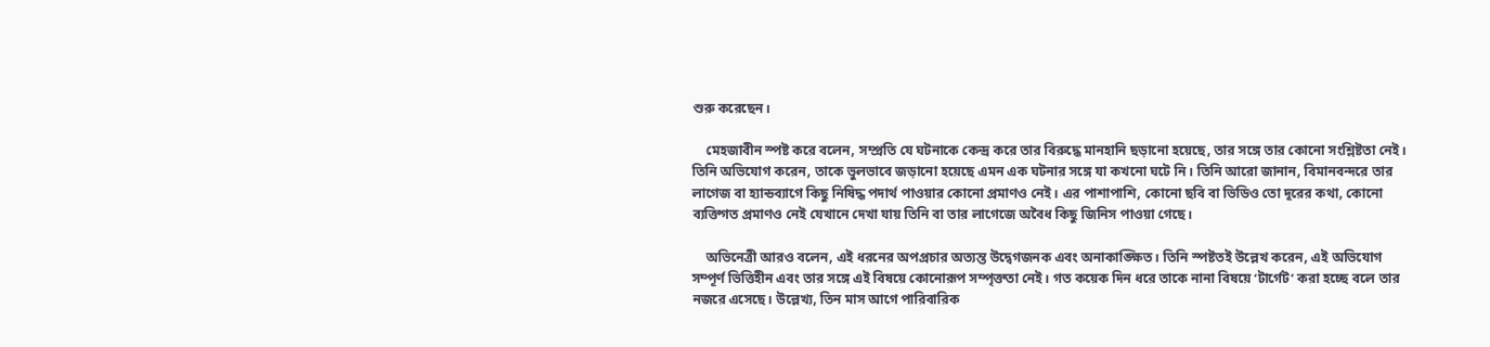শুরু করেছেন।

    মেহজাবীন স্পষ্ট করে বলেন, সম্প্রতি যে ঘটনাকে কেন্দ্র করে তার বিরুদ্ধে মানহানি ছড়ানো হয়েছে, তার সঙ্গে তার কোনো সংশ্লিষ্টতা নেই। তিনি অভিযোগ করেন, তাকে ভুলভাবে জড়ানো হয়েছে এমন এক ঘটনার সঙ্গে যা কখনো ঘটে নি। তিনি আরো জানান, বিমানবন্দরে তার লাগেজ বা হ্যান্ডব্যাগে কিছু নিষিদ্ধ পদার্থ পাওয়ার কোনো প্রমাণও নেই। এর পাশাপাশি, কোনো ছবি বা ভিডিও তো দূরের কথা, কোনো ব্যক্তিগত প্রমাণও নেই যেখানে দেখা যায় তিনি বা তার লাগেজে অবৈধ কিছু জিনিস পাওয়া গেছে।

    অভিনেত্রী আরও বলেন, এই ধরনের অপপ্রচার অত্যন্ত উদ্বেগজনক এবং অনাকাঙ্ক্ষিত। তিনি স্পষ্টতই উল্লেখ করেন, এই অভিযোগ সম্পূর্ণ ভিত্তিহীন এবং তার সঙ্গে এই বিষয়ে কোনোরূপ সম্পৃক্ততা নেই। গত কয়েক দিন ধরে তাকে নানা বিষয়ে ‘টার্গেট’ করা হচ্ছে বলে তার নজরে এসেছে। উল্লেখ্য, তিন মাস আগে পারিবারিক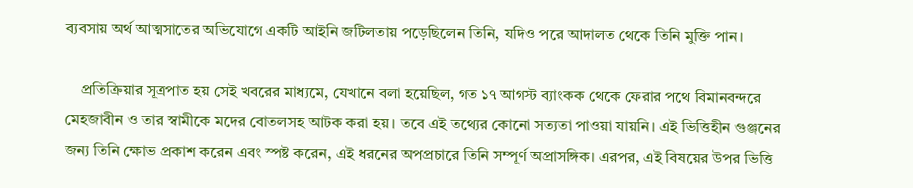ব্যবসায় অর্থ আত্মসাতের অভিযোগে একটি আইনি জটিলতায় পড়েছিলেন তিনি, যদিও পরে আদালত থেকে তিনি মুক্তি পান।

    প্রতিক্রিয়ার সূত্রপাত হয় সেই খবরের মাধ্যমে, যেখানে বলা হয়েছিল, গত ১৭ আগস্ট ব্যাংকক থেকে ফেরার পথে বিমানবন্দরে মেহজাবীন ও তার স্বামীকে মদের বোতলসহ আটক করা হয়। তবে এই তথ্যের কোনো সত্যতা পাওয়া যায়নি। এই ভিত্তিহীন গুঞ্জনের জন্য তিনি ক্ষোভ প্রকাশ করেন এবং স্পষ্ট করেন, এই ধরনের অপপ্রচারে তিনি সম্পূর্ণ অপ্রাসঙ্গিক। এরপর, এই বিষয়ের উপর ভিত্তি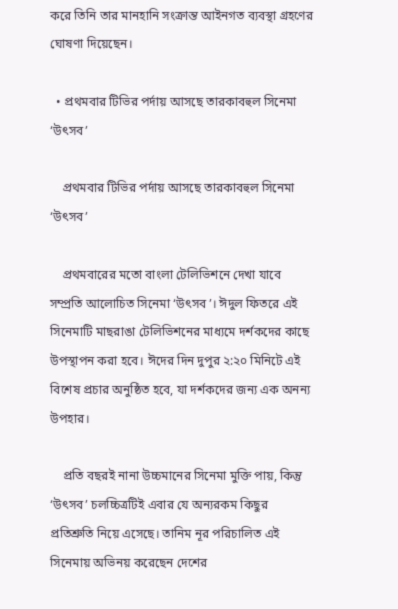করে তিনি তার মানহানি সংক্রান্ত আইনগত ব্যবস্থা গ্রহণের ঘোষণা দিয়েছেন।

  • প্রথমবার টিভির পর্দায় আসছে তারকাবহুল সিনেমা ‘উৎসব’

    প্রথমবার টিভির পর্দায় আসছে তারকাবহুল সিনেমা ‘উৎসব’

    প্রথমবারের মতো বাংলা টেলিভিশনে দেখা যাবে সম্প্রতি আলোচিত সিনেমা ‘উৎসব’। ঈদুল ফিতরে এই সিনেমাটি মাছরাঙা টেলিভিশনের মাধ্যমে দর্শকদের কাছে উপস্থাপন করা হবে। ঈদের দিন দুপুর ২:২০ মিনিটে এই বিশেষ প্রচার অনুষ্ঠিত হবে, যা দর্শকদের জন্য এক অনন্য উপহার।

    প্রতি বছরই নানা উচ্চমানের সিনেমা মুক্তি পায়, কিন্তু ‘উৎসব’ চলচ্চিত্রটিই এবার যে অন্যরকম কিছুর প্রতিশ্রুতি নিয়ে এসেছে। তানিম নূর পরিচালিত এই সিনেমায় অভিনয় করেছেন দেশের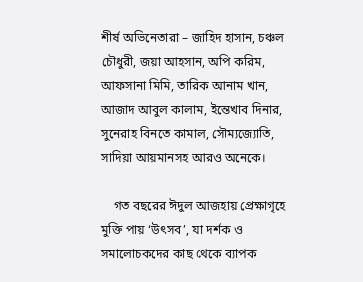শীর্ষ অভিনেতারা – জাহিদ হাসান, চঞ্চল চৌধুরী, জয়া আহসান, অপি করিম, আফসানা মিমি, তারিক আনাম খান, আজাদ আবুল কালাম, ইন্তেখাব দিনার, সুনেরাহ বিনতে কামাল, সৌম্যজ্যোতি, সাদিয়া আয়মানসহ আরও অনেকে।

    গত বছরের ঈদুল আজহায় প্রেক্ষাগৃহে মুক্তি পায় ‘উৎসব’, যা দর্শক ও সমালোচকদের কাছ থেকে ব্যাপক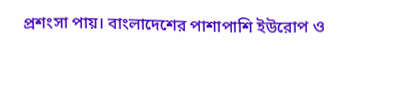প্রশংসা পায়। বাংলাদেশের পাশাপাশি ইউরোপ ও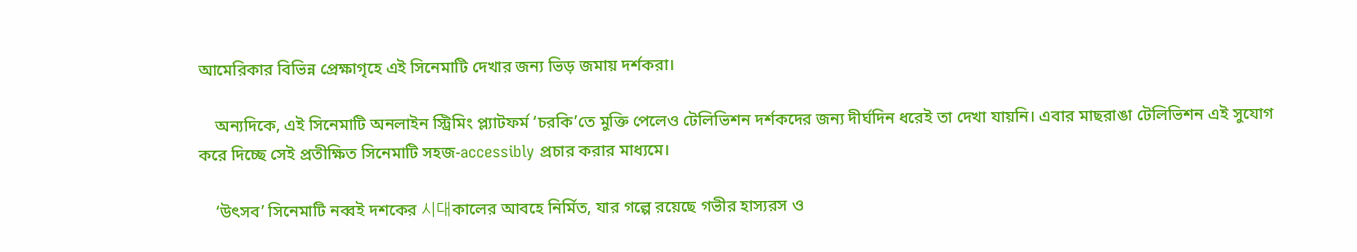আমেরিকার বিভিন্ন প্রেক্ষাগৃহে এই সিনেমাটি দেখার জন্য ভিড় জমায় দর্শকরা।

    অন্যদিকে, এই সিনেমাটি অনলাইন স্ট্রিমিং প্ল্যাটফর্ম ‘চরকি’তে মুক্তি পেলেও টেলিভিশন দর্শকদের জন্য দীর্ঘদিন ধরেই তা দেখা যায়নি। এবার মাছরাঙা টেলিভিশন এই সুযোগ করে দিচ্ছে সেই প্রতীক্ষিত সিনেমাটি সহজ-accessibly প্রচার করার মাধ্যমে।

    ‘উৎসব’ সিনেমাটি নব্বই দশকের 시대কালের আবহে নির্মিত, যার গল্পে রয়েছে গভীর হাস্যরস ও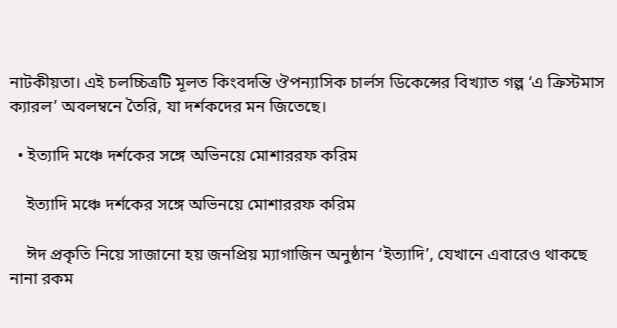নাটকীয়তা। এই চলচ্চিত্রটি মূলত কিংবদন্তি ঔপন্যাসিক চার্লস ডিকেন্সের বিখ্যাত গল্প ‘এ ক্রিস্টমাস ক্যারল’ অবলম্বনে তৈরি, যা দর্শকদের মন জিতেছে।

  • ইত্যাদি মঞ্চে দর্শকের সঙ্গে অভিনয়ে মোশাররফ করিম

    ইত্যাদি মঞ্চে দর্শকের সঙ্গে অভিনয়ে মোশাররফ করিম

    ঈদ প্রকৃতি নিয়ে সাজানো হয় জনপ্রিয় ম্যাগাজিন অনুষ্ঠান ‘ইত্যাদি’, যেখানে এবারেও থাকছে নানা রকম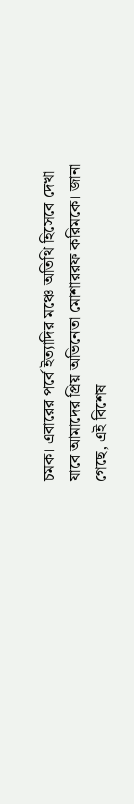চমক। এবারের পর্বে ইত্যাদির মঞ্চে অতিথি হিসেবে দেখা যাবে আমাদের প্রিয় অভিনেতা মোশাররফ করিমকে। জানা গেছে, এই বিশেষ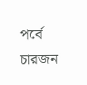পর্বে চারজন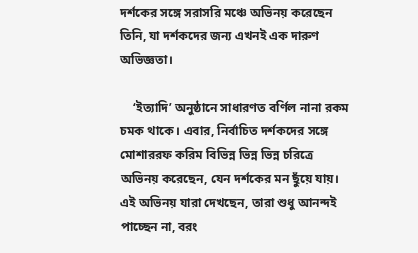দর্শকের সঙ্গে সরাসরি মঞ্চে অভিনয় করেছেন তিনি, যা দর্শকদের জন্য এখনই এক দারুণ অভিজ্ঞতা।

    ‘ইত্যাদি’ অনুষ্ঠানে সাধারণত বর্ণিল নানা রকম চমক থাকে। এবার, নির্বাচিত দর্শকদের সঙ্গে মোশাররফ করিম বিভিন্ন ভিন্ন ভিন্ন চরিত্রে অভিনয় করেছেন, যেন দর্শকের মন ছুঁয়ে যায়। এই অভিনয় যারা দেখছেন, তারা শুধু আনন্দই পাচ্ছেন না, বরং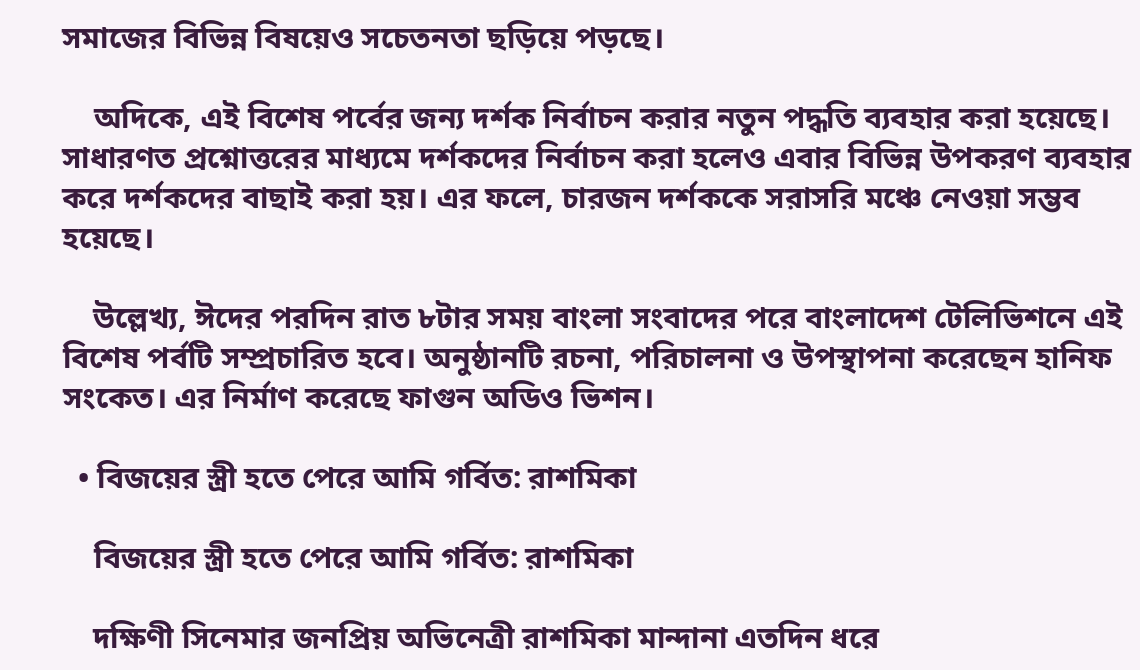সমাজের বিভিন্ন বিষয়েও সচেতনতা ছড়িয়ে পড়ছে।

    অদিকে, এই বিশেষ পর্বের জন্য দর্শক নির্বাচন করার নতুন পদ্ধতি ব্যবহার করা হয়েছে। সাধারণত প্রশ্নোত্তরের মাধ্যমে দর্শকদের নির্বাচন করা হলেও এবার বিভিন্ন উপকরণ ব্যবহার করে দর্শকদের বাছাই করা হয়। এর ফলে, চারজন দর্শককে সরাসরি মঞ্চে নেওয়া সম্ভব হয়েছে।

    উল্লেখ্য, ঈদের পরদিন রাত ৮টার সময় বাংলা সংবাদের পরে বাংলাদেশ টেলিভিশনে এই বিশেষ পর্বটি সম্প্রচারিত হবে। অনুষ্ঠানটি রচনা, পরিচালনা ও উপস্থাপনা করেছেন হানিফ সংকেত। এর নির্মাণ করেছে ফাগুন অডিও ভিশন।

  • বিজয়ের স্ত্রী হতে পেরে আমি গর্বিত: রাশমিকা

    বিজয়ের স্ত্রী হতে পেরে আমি গর্বিত: রাশমিকা

    দক্ষিণী সিনেমার জনপ্রিয় অভিনেত্রী রাশমিকা মান্দানা এতদিন ধরে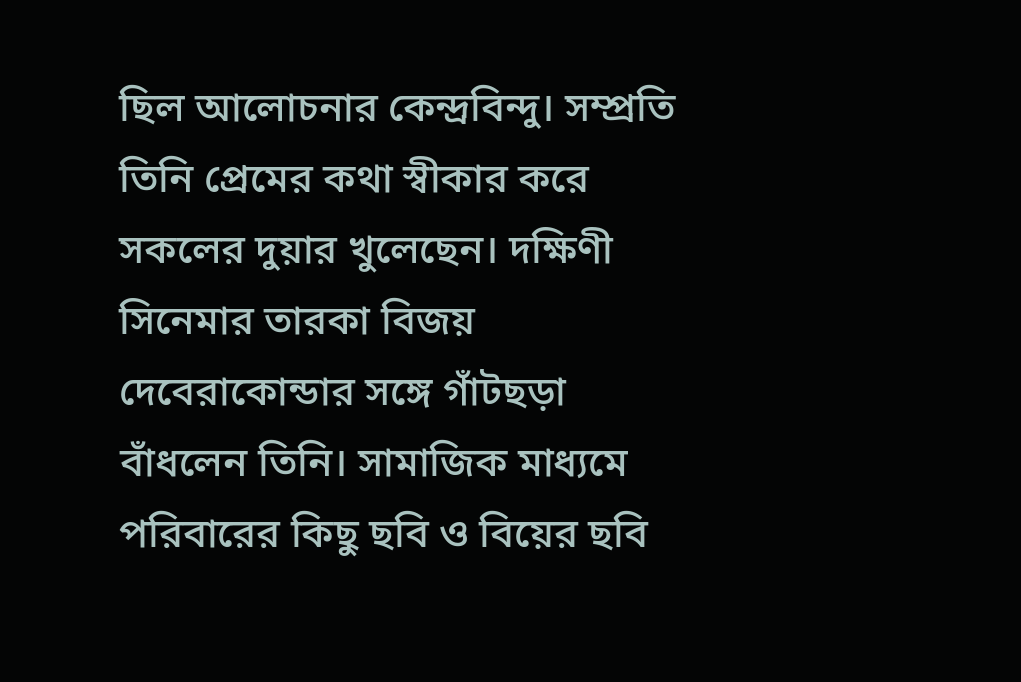ছিল আলোচনার কেন্দ্রবিন্দু। সম্প্রতি তিনি প্রেমের কথা স্বীকার করে সকলের দুয়ার খুলেছেন। দক্ষিণী সিনেমার তারকা বিজয় দেবেরাকোন্ডার সঙ্গে গাঁটছড়া বাঁধলেন তিনি। সামাজিক মাধ্যমে পরিবারের কিছু ছবি ও বিয়ের ছবি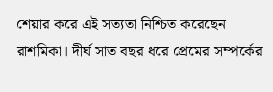শেয়ার করে এই সত্যতা নিশ্চিত করেছেন রাশমিকা। দীর্ঘ সাত বছর ধরে প্রেমের সম্পর্কের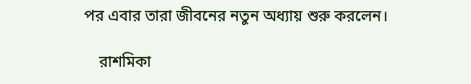পর এবার তারা জীবনের নতুন অধ্যায় শুরু করলেন।

    রাশমিকা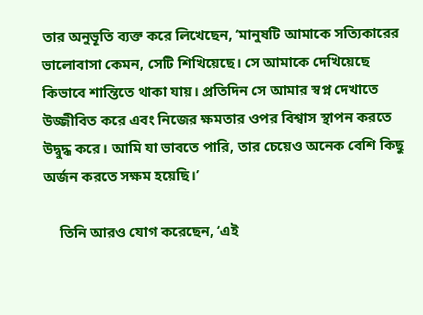তার অনুভূতি ব্যক্ত করে লিখেছেন, ‘মানুষটি আমাকে সত্যিকারের ভালোবাসা কেমন, সেটি শিখিয়েছে। সে আমাকে দেখিয়েছে কিভাবে শান্তিতে থাকা যায়। প্রতিদিন সে আমার স্বপ্ন দেখাতে উজ্জীবিত করে এবং নিজের ক্ষমতার ওপর বিশ্বাস স্থাপন করতে উদ্বুদ্ধ করে। আমি যা ভাবতে পারি, তার চেয়েও অনেক বেশি কিছু অর্জন করতে সক্ষম হয়েছি।’

    তিনি আরও যোগ করেছেন, ‘এই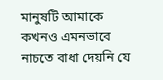মানুষটি আমাকে কখনও এমনভাবে নাচতে বাধা দেয়নি যে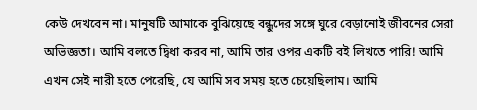কেউ দেখবেন না। মানুষটি আমাকে বুঝিয়েছে বন্ধুদের সঙ্গে ঘুরে বেড়ানোই জীবনের সেরা অভিজ্ঞতা। আমি বলতে দ্বিধা করব না, আমি তার ওপর একটি বই লিখতে পারি! আমি এখন সেই নারী হতে পেরেছি, যে আমি সব সময় হতে চেয়েছিলাম। আমি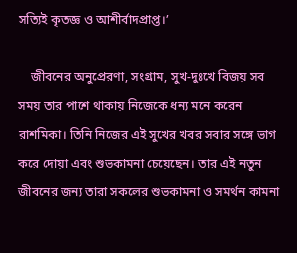সত্যিই কৃতজ্ঞ ও আশীর্বাদপ্রাপ্ত।’

    জীবনের অনুপ্রেরণা, সংগ্রাম, সুখ-দুঃখে বিজয় সব সময় তার পাশে থাকায় নিজেকে ধন্য মনে করেন রাশমিকা। তিনি নিজের এই সুখের খবর সবার সঙ্গে ভাগ করে দোয়া এবং শুভকামনা চেয়েছেন। তার এই নতুন জীবনের জন্য তারা সকলের শুভকামনা ও সমর্থন কামনা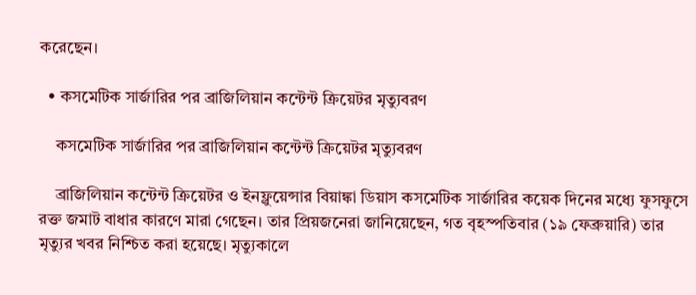করেছেন।

  • কসমেটিক সার্জারির পর ব্রাজিলিয়ান কন্টেন্ট ক্রিয়েটর মৃত্যুবরণ

    কসমেটিক সার্জারির পর ব্রাজিলিয়ান কন্টেন্ট ক্রিয়েটর মৃত্যুবরণ

    ব্রাজিলিয়ান কন্টেন্ট ক্রিয়েটর ও ইনফ্লুয়েন্সার বিয়াঙ্কা ডিয়াস কসমেটিক সার্জারির কয়েক দিনের মধ্যে ফুসফুসে রক্ত জমাট বাধার কারণে মারা গেছেন। তার প্রিয়জনেরা জানিয়েছেন, গত বৃহস্পতিবার (১৯ ফেব্রুয়ারি) তার মৃত্যুর খবর নিশ্চিত করা হয়েছে। মৃত্যুকালে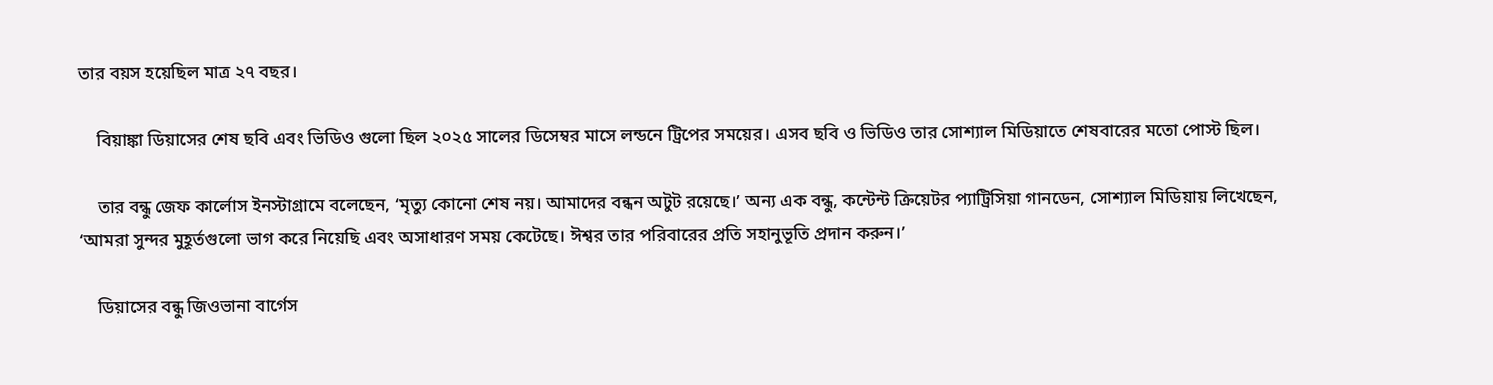তার বয়স হয়েছিল মাত্র ২৭ বছর।

    বিয়াঙ্কা ডিয়াসের শেষ ছবি এবং ভিডিও গুলো ছিল ২০২৫ সালের ডিসেম্বর মাসে লন্ডনে ট্রিপের সময়ের। এসব ছবি ও ভিডিও তার সোশ্যাল মিডিয়াতে শেষবারের মতো পোস্ট ছিল।

    তার বন্ধু জেফ কার্লোস ইনস্টাগ্রামে বলেছেন, ‘মৃত্যু কোনো শেষ নয়। আমাদের বন্ধন অটুট রয়েছে।’ অন্য এক বন্ধু, কন্টেন্ট ক্রিয়েটর প্যাট্রিসিয়া গানডেন, সোশ্যাল মিডিয়ায় লিখেছেন, ‘আমরা সুন্দর মুহূর্তগুলো ভাগ করে নিয়েছি এবং অসাধারণ সময় কেটেছে। ঈশ্বর তার পরিবারের প্রতি সহানুভূতি প্রদান করুন।’

    ডিয়াসের বন্ধু জিওভানা বার্গেস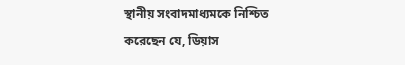স্থানীয় সংবাদমাধ্যমকে নিশ্চিত করেছেন যে, ডিয়াস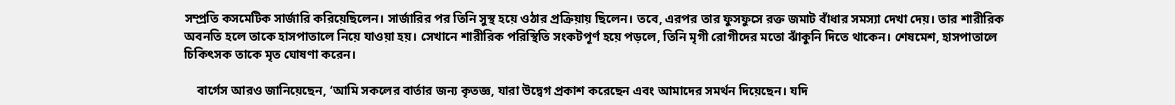সম্প্রতি কসমেটিক সার্জারি করিয়েছিলেন। সার্জারির পর তিনি সুস্থ হয়ে ওঠার প্রক্রিয়ায় ছিলেন। তবে, এরপর তার ফুসফুসে রক্ত জমাট বাঁধার সমস্যা দেখা দেয়। তার শারীরিক অবনতি হলে তাকে হাসপাতালে নিয়ে যাওয়া হয়। সেখানে শারীরিক পরিস্থিতি সংকটপূর্ণ হয়ে পড়লে, তিনি মৃগী রোগীদের মতো ঝাঁকুনি দিতে থাকেন। শেষমেশ, হাসপাতালে চিকিৎসক তাকে মৃত ঘোষণা করেন।

    বার্গেস আরও জানিয়েছেন, ‘আমি সকলের বার্তার জন্য কৃতজ্ঞ, যারা উদ্বেগ প্রকাশ করেছেন এবং আমাদের সমর্থন দিয়েছেন। যদি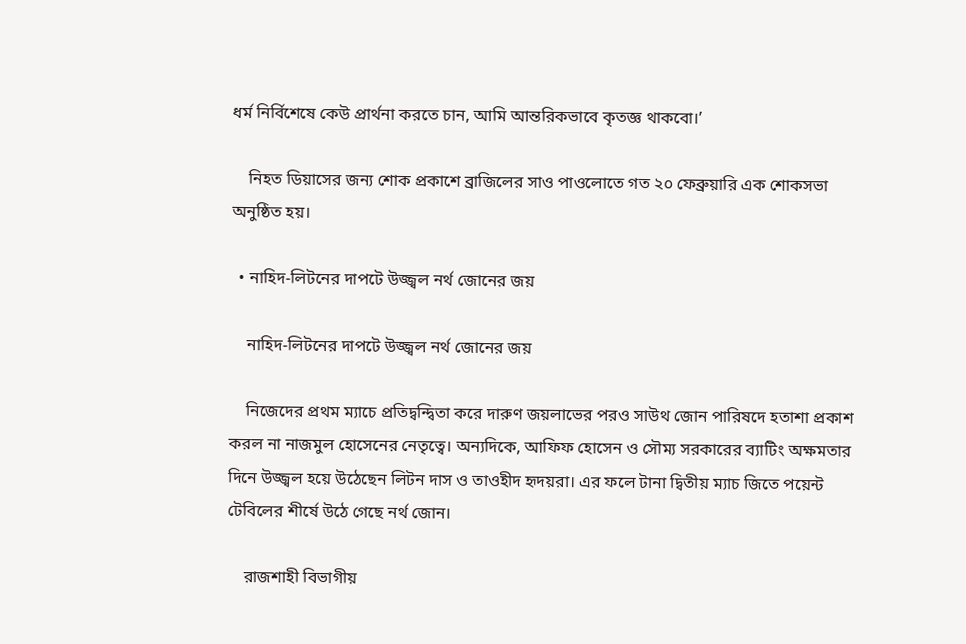ধর্ম নির্বিশেষে কেউ প্রার্থনা করতে চান, আমি আন্তরিকভাবে কৃতজ্ঞ থাকবো।’

    নিহত ডিয়াসের জন্য শোক প্রকাশে ব্রাজিলের সাও পাওলোতে গত ২০ ফেব্রুয়ারি এক শোকসভা অনুষ্ঠিত হয়।

  • নাহিদ-লিটনের দাপটে উজ্জ্বল নর্থ জোনের জয়

    নাহিদ-লিটনের দাপটে উজ্জ্বল নর্থ জোনের জয়

    নিজেদের প্রথম ম্যাচে প্রতিদ্বন্দ্বিতা করে দারুণ জয়লাভের পরও সাউথ জোন পারিষদে হতাশা প্রকাশ করল না নাজমুল হোসেনের নেতৃত্বে। অন্যদিকে, আফিফ হোসেন ও সৌম্য সরকারের ব্যাটিং অক্ষমতার দিনে উজ্জ্বল হয়ে উঠেছেন লিটন দাস ও তাওহীদ হৃদয়রা। এর ফলে টানা দ্বিতীয় ম্যাচ জিতে পয়েন্ট টেবিলের শীর্ষে উঠে গেছে নর্থ জোন।

    রাজশাহী বিভাগীয়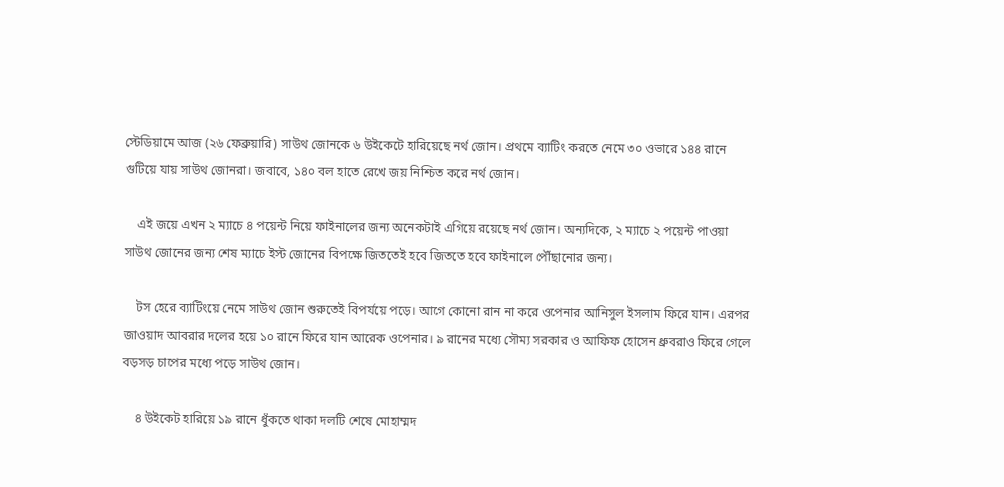স্টেডিয়ামে আজ (২৬ ফেব্রুয়ারি) সাউথ জোনকে ৬ উইকেটে হারিয়েছে নর্থ জোন। প্রথমে ব্যাটিং করতে নেমে ৩০ ওভারে ১৪৪ রানে গুটিয়ে যায় সাউথ জোনরা। জবাবে, ১৪০ বল হাতে রেখে জয় নিশ্চিত করে নর্থ জোন।

    এই জয়ে এখন ২ ম্যাচে ৪ পয়েন্ট নিয়ে ফাইনালের জন্য অনেকটাই এগিয়ে রয়েছে নর্থ জোন। অন্যদিকে, ২ ম্যাচে ২ পয়েন্ট পাওয়া সাউথ জোনের জন্য শেষ ম্যাচে ইস্ট জোনের বিপক্ষে জিততেই হবে জিততে হবে ফাইনালে পৌঁছানোর জন্য।

    টস হেরে ব্যাটিংয়ে নেমে সাউথ জোন শুরুতেই বিপর্যয়ে পড়ে। আগে কোনো রান না করে ওপেনার আনিসুল ইসলাম ফিরে যান। এরপর জাওয়াদ আবরার দলের হয়ে ১০ রানে ফিরে যান আরেক ওপেনার। ৯ রানের মধ্যে সৌম্য সরকার ও আফিফ হোসেন ধ্রুবরাও ফিরে গেলে বড়সড় চাপের মধ্যে পড়ে সাউথ জোন।

    ৪ উইকেট হারিয়ে ১৯ রানে ধুঁকতে থাকা দলটি শেষে মোহাম্মদ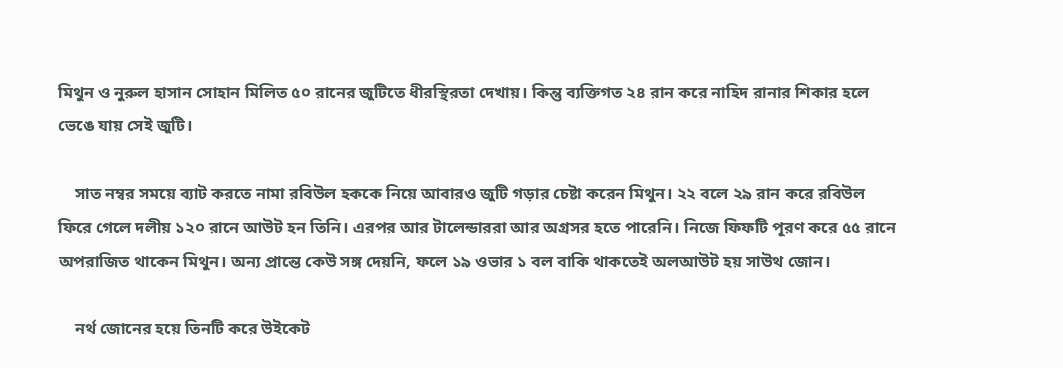মিথুন ও নুরুল হাসান সোহান মিলিত ৫০ রানের জুটিতে ধীরস্থিরতা দেখায়। কিন্তু ব্যক্তিগত ২৪ রান করে নাহিদ রানার শিকার হলে ভেঙে যায় সেই জুটি।

    সাত নম্বর সময়ে ব্যাট করতে নামা রবিউল হককে নিয়ে আবারও জুটি গড়ার চেষ্টা করেন মিথুন। ২২ বলে ২৯ রান করে রবিউল ফিরে গেলে দলীয় ১২০ রানে আউট হন তিনি। এরপর আর টালেন্ডাররা আর অগ্রসর হতে পারেনি। নিজে ফিফটি পূরণ করে ৫৫ রানে অপরাজিত থাকেন মিথুন। অন্য প্রান্তে কেউ সঙ্গ দেয়নি, ফলে ১৯ ওভার ১ বল বাকি থাকতেই অলআউট হয় সাউথ জোন।

    নর্থ জোনের হয়ে তিনটি করে উইকেট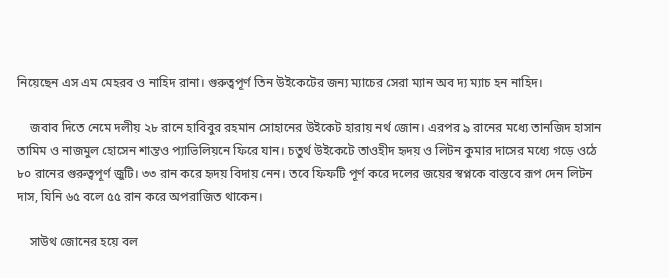নিয়েছেন এস এম মেহরব ও নাহিদ রানা। গুরুত্বপূর্ণ তিন উইকেটের জন্য ম্যাচের সেরা ম্যান অব দ্য ম্যাচ হন নাহিদ।

    জবাব দিতে নেমে দলীয় ২৮ রানে হাবিবুর রহমান সোহানের উইকেট হারায় নর্থ জোন। এরপর ৯ রানের মধ্যে তানজিদ হাসান তামিম ও নাজমুল হোসেন শান্তও প্যাভিলিয়নে ফিরে যান। চতুর্থ উইকেটে তাওহীদ হৃদয় ও লিটন কুমার দাসের মধ্যে গড়ে ওঠে ৮০ রানের গুরুত্বপূর্ণ জুটি। ৩৩ রান করে হৃদয় বিদায় নেন। তবে ফিফটি পূর্ণ করে দলের জয়ের স্বপ্নকে বাস্তবে রূপ দেন লিটন দাস, যিনি ৬৫ বলে ৫৫ রান করে অপরাজিত থাকেন।

    সাউথ জোনের হয়ে বল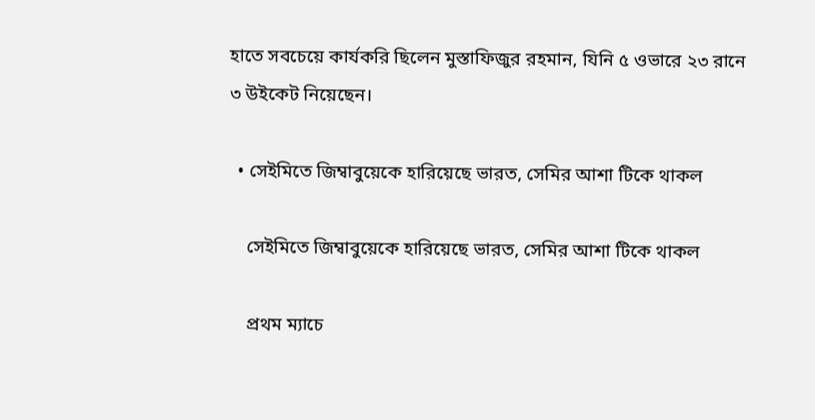হাতে সবচেয়ে কার্যকরি ছিলেন মুস্তাফিজুর রহমান, যিনি ৫ ওভারে ২৩ রানে ৩ উইকেট নিয়েছেন।

  • সেইমিতে জিম্বাবুয়েকে হারিয়েছে ভারত, সেমির আশা টিকে থাকল

    সেইমিতে জিম্বাবুয়েকে হারিয়েছে ভারত, সেমির আশা টিকে থাকল

    প্রথম ম্যাচে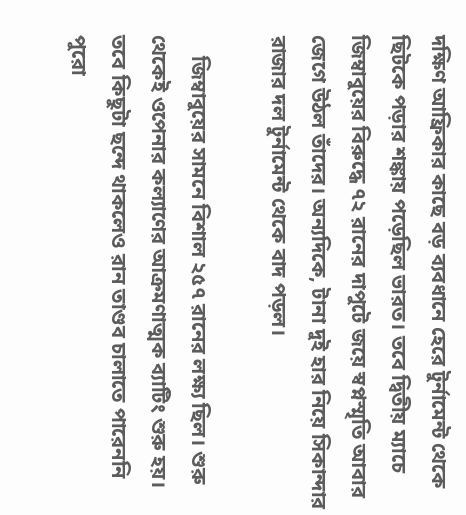দক্ষিণ আফ্রিকার কাছে বড় ব্যবধানে হেরে টুর্নামেন্ট থেকে ছিটকে পড়ার শঙ্কায় পড়েছিল ভারত। তবে দ্বিতীয় ম্যাচে জিম্বাবুয়ের বিরুদ্ধে ৭২ রানের দাপুটে জয়ে স্বপ্নস্মৃতি আবার জেগে উঠল তাঁদের। অন্যদিকে, টানা দুই হার নিয়ে সিকান্দার রাজার দল টুর্নামেন্ট থেকে বাদ পড়ল।

    জিম্বাবুয়ের সামনে বিশাল ২৫৭ রানের লক্ষ্য ছিল। শুরু থেকেই ওপেনার কল্যাণের আক্রমণাত্মক ব্যাটিং শুরু হয়। তবে কিছুটা ছন্দে থাকলেও রান তাণ্ডব চালাতে পারেননি পুরো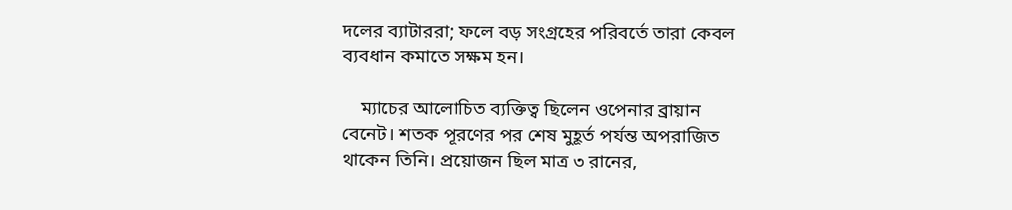দলের ব্যাটাররা; ফলে বড় সংগ্রহের পরিবর্তে তারা কেবল ব্যবধান কমাতে সক্ষম হন।

    ম্যাচের আলোচিত ব্যক্তিত্ব ছিলেন ওপেনার ব্রায়ান বেনেট। শতক পূরণের পর শেষ মুহূর্ত পর্যন্ত অপরাজিত থাকেন তিনি। প্রয়োজন ছিল মাত্র ৩ রানের,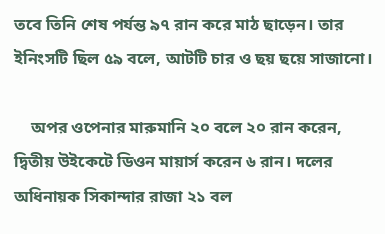তবে তিনি শেষ পর্যন্ত ৯৭ রান করে মাঠ ছাড়েন। তার ইনিংসটি ছিল ৫৯ বলে, আটটি চার ও ছয় ছয়ে সাজানো।

    অপর ওপেনার মারুমানি ২০ বলে ২০ রান করেন, দ্বিতীয় উইকেটে ডিওন মায়ার্স করেন ৬ রান। দলের অধিনায়ক সিকান্দার রাজা ২১ বল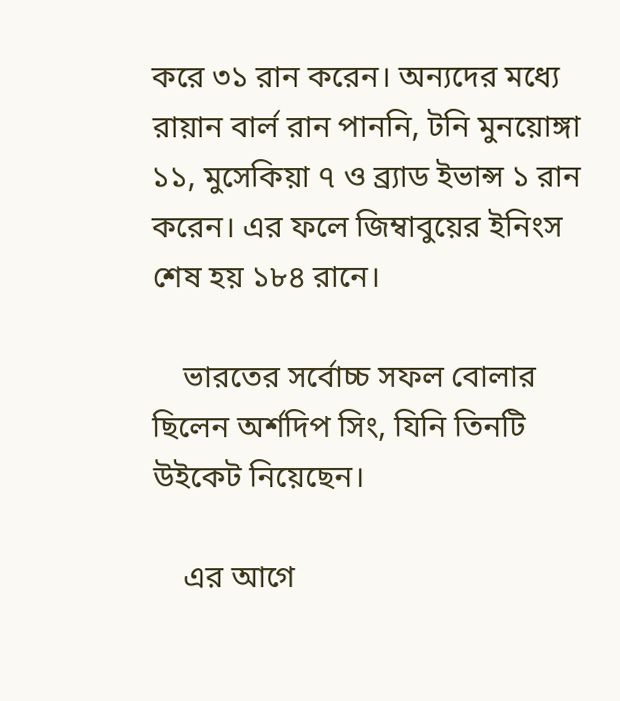করে ৩১ রান করেন। অন্যদের মধ্যে রায়ান বার্ল রান পাননি, টনি মুনয়োঙ্গা ১১, মুসেকিয়া ৭ ও ব্র্যাড ইভান্স ১ রান করেন। এর ফলে জিম্বাবুয়ের ইনিংস শেষ হয় ১৮৪ রানে।

    ভারতের সর্বোচ্চ সফল বোলার ছিলেন অর্শদিপ সিং, যিনি তিনটি উইকেট নিয়েছেন।

    এর আগে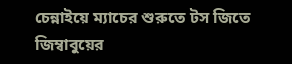চেন্নাইয়ে ম্যাচের শুরুতে টস জিতে জিম্বাবুয়ের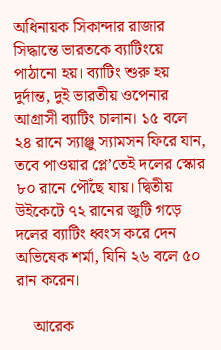অধিনায়ক সিকান্দার রাজার সিদ্ধান্তে ভারতকে ব্যাটিংয়ে পাঠানো হয়। ব্যাটিং শুরু হয় দুর্দান্ত, দুই ভারতীয় ওপেনার আগ্রাসী ব্যাটিং চালান। ১৫ বলে ২৪ রানে স্যাঞ্জু স্যামসন ফিরে যান, তবে পাওয়ার প্লে’তেই দলের স্কোর ৮০ রানে পৌঁছে যায়। দ্বিতীয় উইকেটে ৭২ রানের জুটি গড়ে দলের ব্যাটিং ধ্বংস করে দেন অভিষেক শর্মা, যিনি ২৬ বলে ৫০ রান করেন।

    আরেক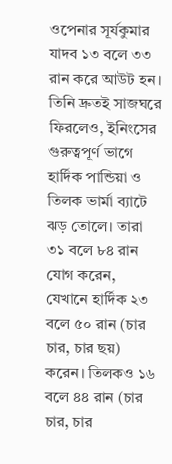ওপেনার সূর্যকুমার যাদব ১৩ বলে ৩৩ রান করে আউট হন। তিনি দ্রুতই সাজঘরে ফিরলেও, ইনিংসের গুরুত্বপূর্ণ ভাগে হার্দিক পান্ডিয়া ও তিলক ভার্মা ব্যাটে ঝড় তোলে। তারা ৩১ বলে ৮৪ রান যোগ করেন, যেখানে হার্দিক ২৩ বলে ৫০ রান (চার চার, চার ছয়) করেন। তিলকও ১৬ বলে ৪৪ রান (চার চার, চার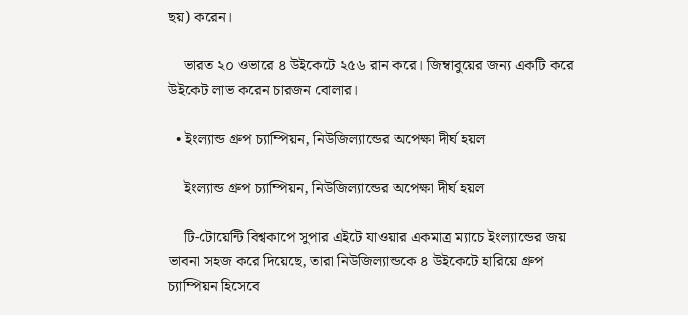ছয়) করেন।

    ভারত ২০ ওভারে ৪ উইকেটে ২৫৬ রান করে। জিম্বাবুয়ের জন্য একটি করে উইকেট লাভ করেন চারজন বোলার।

  • ইংল্যান্ড গ্রুপ চ্যাম্পিয়ন, নিউজিল্যান্ডের অপেক্ষা দীর্ঘ হয়ল

    ইংল্যান্ড গ্রুপ চ্যাম্পিয়ন, নিউজিল্যান্ডের অপেক্ষা দীর্ঘ হয়ল

    টি-টোয়েন্টি বিশ্বকাপে সুপার এইটে যাওয়ার একমাত্র ম্যাচে ইংল্যান্ডের জয় ভাবনা সহজ করে দিয়েছে, তারা নিউজিল্যান্ডকে ৪ উইকেটে হারিয়ে গ্রুপ চ্যাম্পিয়ন হিসেবে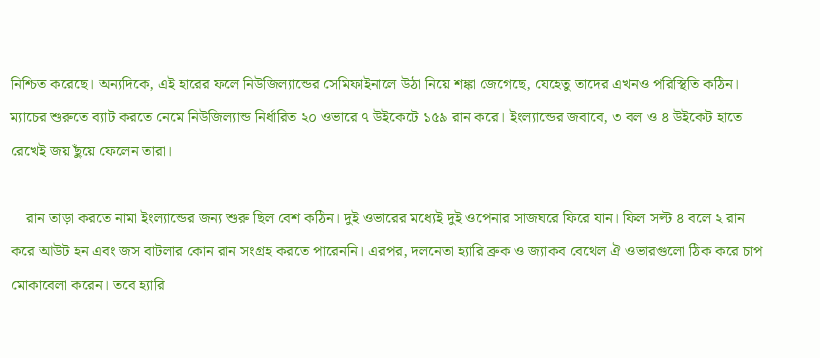নিশ্চিত করেছে। অন্যদিকে, এই হারের ফলে নিউজিল্যান্ডের সেমিফাইনালে উঠা নিয়ে শঙ্কা জেগেছে, যেহেতু তাদের এখনও পরিস্থিতি কঠিন। ম্যাচের শুরুতে ব্যাট করতে নেমে নিউজিল্যান্ড নির্ধারিত ২০ ওভারে ৭ উইকেটে ১৫৯ রান করে। ইংল্যান্ডের জবাবে, ৩ বল ও ৪ উইকেট হাতে রেখেই জয় ছুঁয়ে ফেলেন তারা।

    রান তাড়া করতে নামা ইংল্যান্ডের জন্য শুরু ছিল বেশ কঠিন। দুই ওভারের মধ্যেই দুই ওপেনার সাজঘরে ফিরে যান। ফিল সল্ট ৪ বলে ২ রান করে আউট হন এবং জস বাটলার কোন রান সংগ্রহ করতে পারেননি। এরপর, দলনেতা হ্যারি ব্রুক ও জ্যাকব বেথেল ঐ ওভারগুলো ঠিক করে চাপ মোকাবেলা করেন। তবে হ্যারি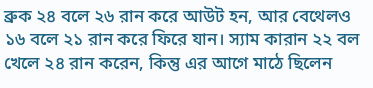ব্রুক ২৪ বলে ২৬ রান করে আউট হন, আর বেথেলও ১৬ বলে ২১ রান করে ফিরে যান। স্যাম কারান ২২ বল খেলে ২৪ রান করেন, কিন্তু এর আগে মাঠে ছিলেন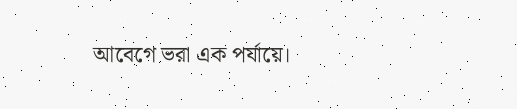আবেগে ভরা এক পর্যায়ে।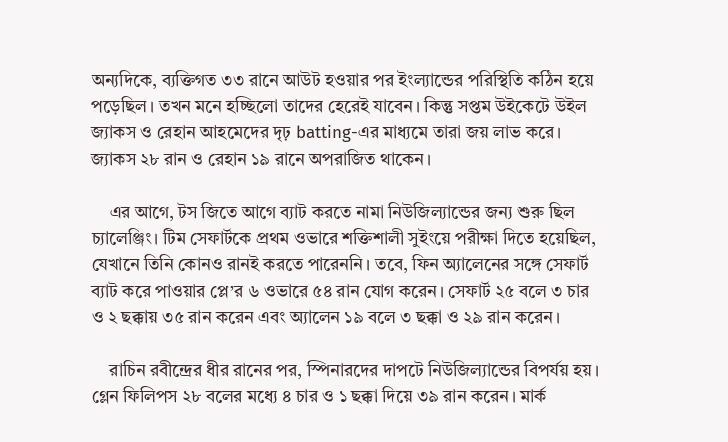অন্যদিকে, ব্যক্তিগত ৩৩ রানে আউট হওয়ার পর ইংল্যান্ডের পরিস্থিতি কঠিন হয়ে পড়েছিল। তখন মনে হচ্ছিলো তাদের হেরেই যাবেন। কিন্তু সপ্তম উইকেটে উইল জ্যাকস ও রেহান আহমেদের দৃঢ় batting-এর মাধ্যমে তারা জয় লাভ করে। জ্যাকস ২৮ রান ও রেহান ১৯ রানে অপরাজিত থাকেন।

    এর আগে, টস জিতে আগে ব্যাট করতে নামা নিউজিল্যান্ডের জন্য শুরু ছিল চ্যালেঞ্জিং। টিম সেফার্টকে প্রথম ওভারে শক্তিশালী সুইংয়ে পরীক্ষা দিতে হয়েছিল, যেখানে তিনি কোনও রানই করতে পারেননি। তবে, ফিন অ্যালেনের সঙ্গে সেফার্ট ব্যাট করে পাওয়ার প্লে’র ৬ ওভারে ৫৪ রান যোগ করেন। সেফার্ট ২৫ বলে ৩ চার ও ২ ছক্কায় ৩৫ রান করেন এবং অ্যালেন ১৯ বলে ৩ ছক্কা ও ২৯ রান করেন।

    রাচিন রবীন্দ্রের ধীর রানের পর, স্পিনারদের দাপটে নিউজিল্যান্ডের বিপর্যয় হয়। গ্লেন ফিলিপস ২৮ বলের মধ্যে ৪ চার ও ১ ছক্কা দিয়ে ৩৯ রান করেন। মার্ক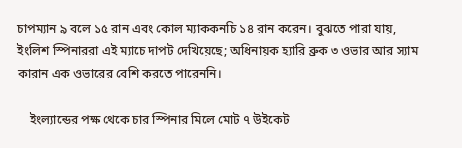চাপম্যান ৯ বলে ১৫ রান এবং কোল ম্যাককনচি ১৪ রান করেন। বুঝতে পারা যায়, ইংলিশ স্পিনাররা এই ম্যাচে দাপট দেখিয়েছে; অধিনায়ক হ্যারি ব্রুক ৩ ওভার আর স্যাম কারান এক ওভারের বেশি করতে পারেননি।

    ইংল্যান্ডের পক্ষ থেকে চার স্পিনার মিলে মোট ৭ উইকেট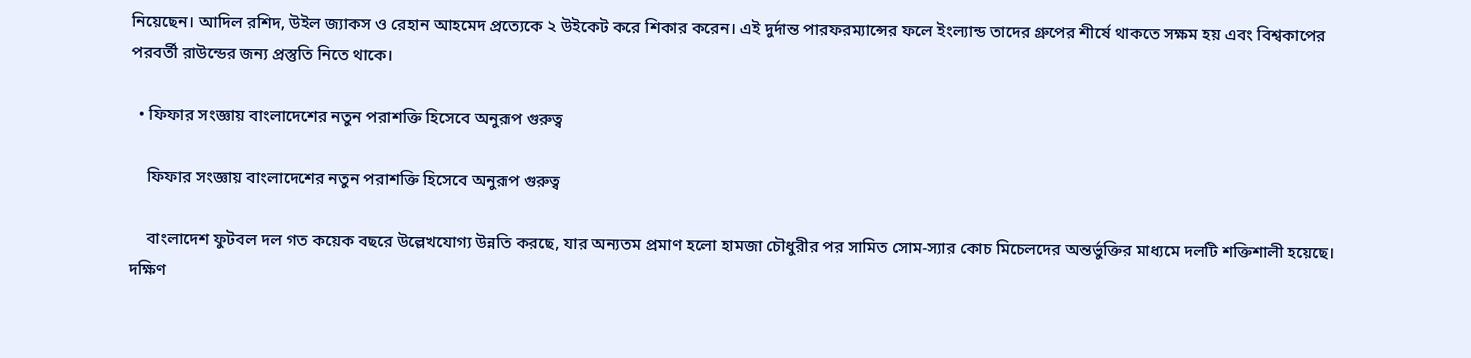নিয়েছেন। আদিল রশিদ, উইল জ্যাকস ও রেহান আহমেদ প্রত্যেকে ২ উইকেট করে শিকার করেন। এই দুর্দান্ত পারফরম্যান্সের ফলে ইংল্যান্ড তাদের গ্রুপের শীর্ষে থাকতে সক্ষম হয় এবং বিশ্বকাপের পরবর্তী রাউন্ডের জন্য প্রস্তুতি নিতে থাকে।

  • ফিফার সংজ্ঞায় বাংলাদেশের নতুন পরাশক্তি হিসেবে অনুরূপ গুরুত্ব

    ফিফার সংজ্ঞায় বাংলাদেশের নতুন পরাশক্তি হিসেবে অনুরূপ গুরুত্ব

    বাংলাদেশ ফুটবল দল গত কয়েক বছরে উল্লেখযোগ্য উন্নতি করছে, যার অন্যতম প্রমাণ হলো হামজা চৌধুরীর পর সামিত সোম-স্যার কোচ মিচেলদের অন্তর্ভুক্তির মাধ্যমে দলটি শক্তিশালী হয়েছে। দক্ষিণ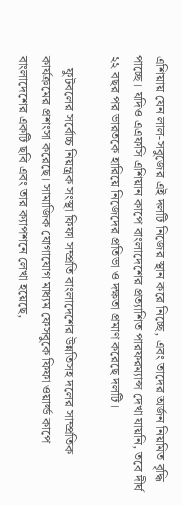এশিয়ায় যেন লাল-সবুজের এই দলটি নিজের স্থান করে নিচ্ছে, এবং তাদের অর্জন নিয়মিত বৃদ্ধি পাচ্ছে। যদিও এএফসি এশিয়ান কাপে বাংলাদেশের প্রত্যাশিত পারফরম্যান্স দেখা যায়নি, তবে দীর্ঘ ২২ বছর পর ভারতকে হারিয়ে নিজেদের প্রতিভা ও দক্ষতা প্রমাণ করেছে দলটি।

    ফুটবলের সর্বোচ্চ নিয়ন্ত্রক সংস্থা ফিফা সম্প্রতি বাংলাদেশের উন্নতিসহ দলের সাম্প্রতিক কার্যক্রমের প্রশংসা করেছে। সামাজিক যোগাযোগ মাধ্যম ফেসবুকে ফিফা ওয়ার্ল্ড কাপে বাংলাদেশের একটি ছবি এবং তার ক্যাপশনে লেখা হয়েছে,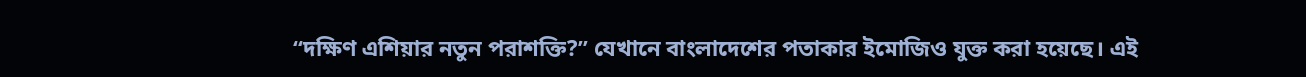‘‘দক্ষিণ এশিয়ার নতুন পরাশক্তি?’’ যেখানে বাংলাদেশের পতাকার ইমোজিও যুক্ত করা হয়েছে। এই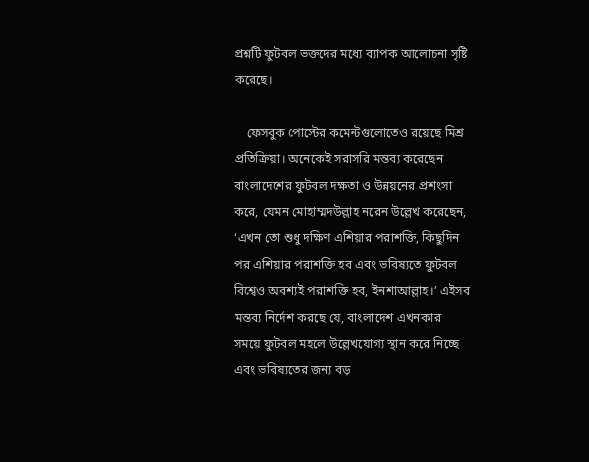প্রশ্নটি ফুটবল ভক্তদের মধ্যে ব্যাপক আলোচনা সৃষ্টি করেছে।

    ফেসবুক পোস্টের কমেন্টগুলোতেও রয়েছে মিশ্র প্রতিক্রিয়া। অনেকেই সরাসরি মন্তব্য করেছেন বাংলাদেশের ফুটবল দক্ষতা ও উন্নয়নের প্রশংসা করে, যেমন মোহাম্মদউল্লাহ নরেন উল্লেখ করেছেন, ‘এখন তো শুধু দক্ষিণ এশিয়ার পরাশক্তি, কিছুদিন পর এশিয়ার পরাশক্তি হব এবং ভবিষ্যতে ফুটবল বিশ্বেও অবশ্যই পরাশক্তি হব, ইনশাআল্লাহ।’ এইসব মন্তব্য নির্দেশ করছে যে, বাংলাদেশ এখনকার সময়ে ফুটবল মহলে উল্লেখযোগ্য স্থান করে নিচ্ছে এবং ভবিষ্যতের জন্য বড়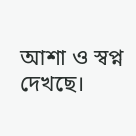আশা ও স্বপ্ন দেখছে।